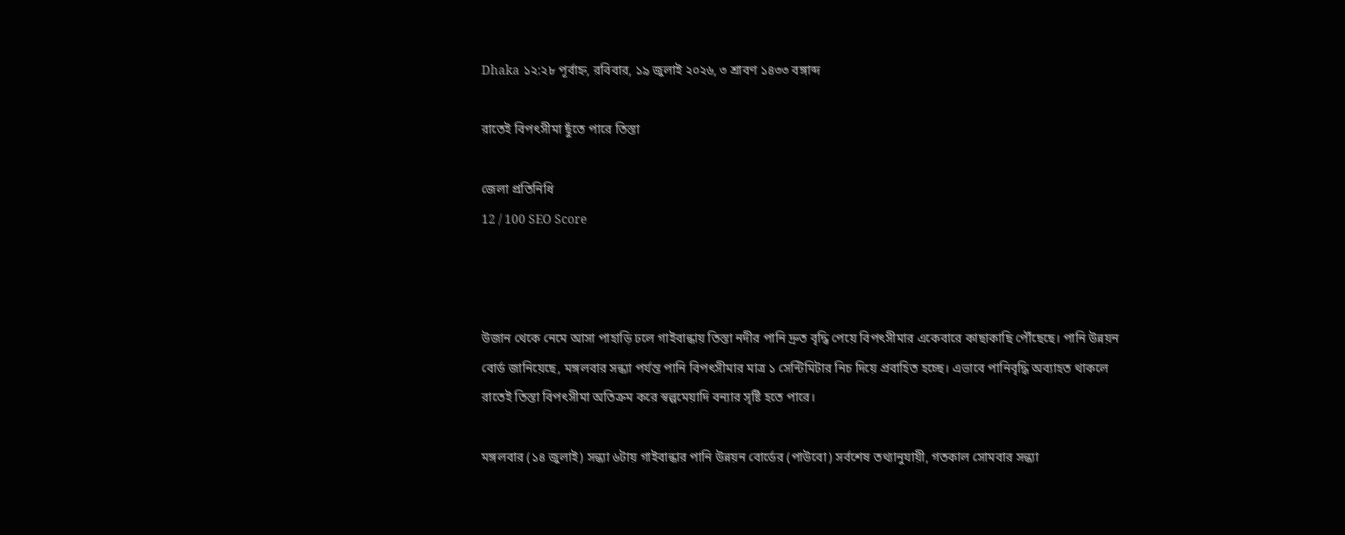Dhaka ১২:২৮ পূর্বাহ্ন, রবিবার, ১৯ জুলাই ২০২৬, ৩ শ্রাবণ ১৪৩৩ বঙ্গাব্দ

রাতেই বিপৎসীমা ছুঁতে পারে তিস্তা

জেলা প্রতিনিধি
12 / 100 SEO Score



উজান থেকে নেমে আসা পাহাড়ি ঢলে গাইবান্ধায় তিস্তা নদীর পানি দ্রুত বৃদ্ধি পেয়ে বিপৎসীমার একেবারে কাছাকাছি পৌঁছেছে। পানি উন্নয়ন বোর্ড জানিয়েছে, মঙ্গলবার সন্ধ্যা পর্যন্ত পানি বিপৎসীমার মাত্র ১ সেন্টিমিটার নিচ দিয়ে প্রবাহিত হচ্ছে। এভাবে পানিবৃদ্ধি অব্যাহত থাকলে রাতেই তিস্তা বিপৎসীমা অতিক্রম করে স্বল্পমেয়াদি বন্যার সৃষ্টি হতে পারে।

মঙ্গলবার (১৪ জুলাই) সন্ধ্যা ৬টায় গাইবান্ধার পানি উন্নয়ন বোর্ডের (পাউবো) সর্বশেষ তথ্যানুযায়ী, গতকাল সোমবার সন্ধ্যা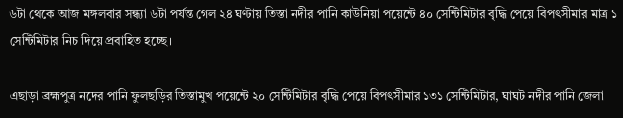৬টা থেকে আজ মঙ্গলবার সন্ধ্যা ৬টা পর্যন্ত গেল ২৪ ঘণ্টায় তিস্তা নদীর পানি কাউনিয়া পয়েন্টে ৪০ সেন্টিমিটার বৃদ্ধি পেয়ে বিপৎসীমার মাত্র ১ সেন্টিমিটার নিচ দিয়ে প্রবাহিত হচ্ছে।

এছাড়া ব্রহ্মপুত্র নদের পানি ফুলছড়ির তিস্তামুখ পয়েন্টে ২০ সেন্টিমিটার বৃদ্ধি পেয়ে বিপৎসীমার ১৩১ সেন্টিমিটার, ঘাঘট নদীর পানি জেলা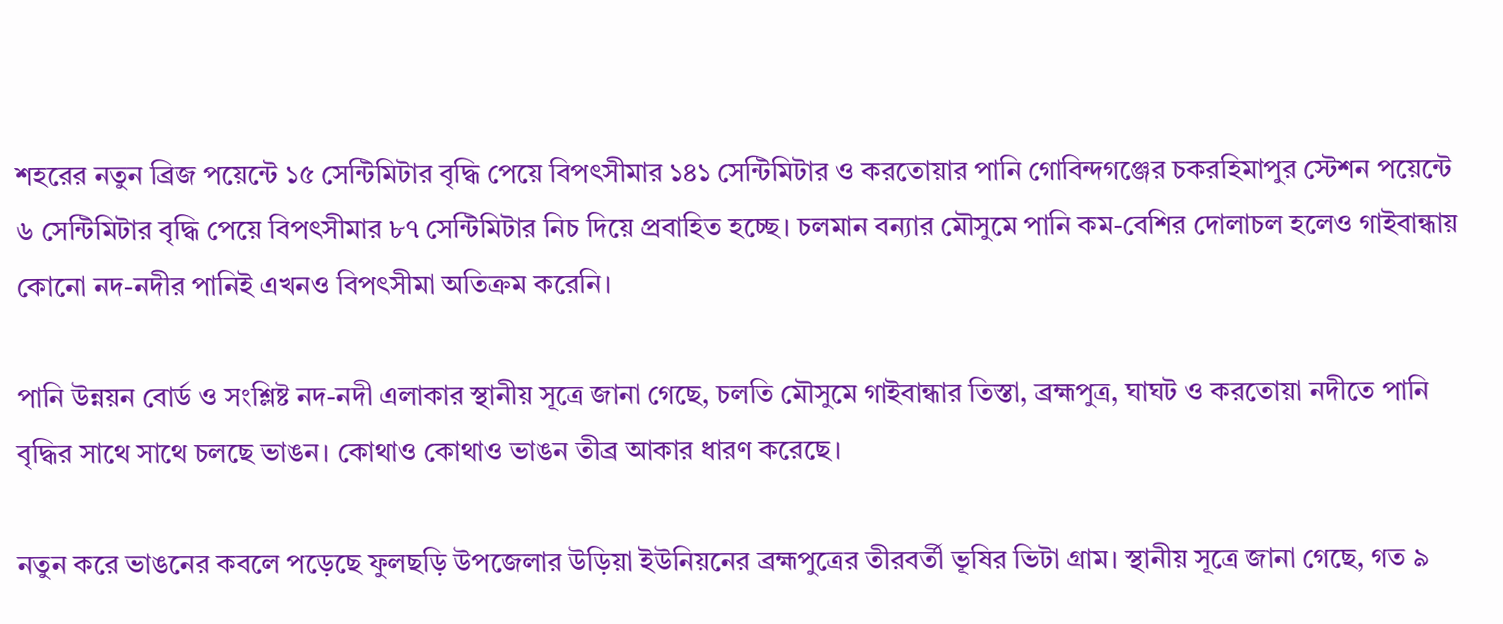শহরের নতুন ব্রিজ পয়েন্টে ১৫ সেন্টিমিটার বৃদ্ধি পেয়ে বিপৎসীমার ১৪১ সেন্টিমিটার ও করতোয়ার পানি গোবিন্দগঞ্জের চকরহিমাপুর স্টেশন পয়েন্টে ৬ সেন্টিমিটার বৃদ্ধি পেয়ে বিপৎসীমার ৮৭ সেন্টিমিটার নিচ দিয়ে প্রবাহিত হচ্ছে। চলমান বন্যার মৌসুমে পানি কম-বেশির দোলাচল হলেও গাইবান্ধায় কোনো নদ-নদীর পানিই এখনও বিপৎসীমা অতিক্রম করেনি।

পানি উন্নয়ন বোর্ড ও সংশ্লিষ্ট নদ-নদী এলাকার স্থানীয় সূত্রে জানা গেছে, চলতি মৌসুমে গাইবান্ধার তিস্তা, ব্রহ্মপুত্র, ঘাঘট ও করতোয়া নদীতে পানি বৃদ্ধির সাথে সাথে চলছে ভাঙন। কোথাও কোথাও ভাঙন তীব্র আকার ধারণ করেছে।

নতুন করে ভাঙনের কবলে পড়েছে ফুলছড়ি উপজেলার উড়িয়া ইউনিয়নের ব্রহ্মপুত্রের তীরবর্তী ভূষির ভিটা গ্রাম। স্থানীয় সূত্রে জানা গেছে, গত ৯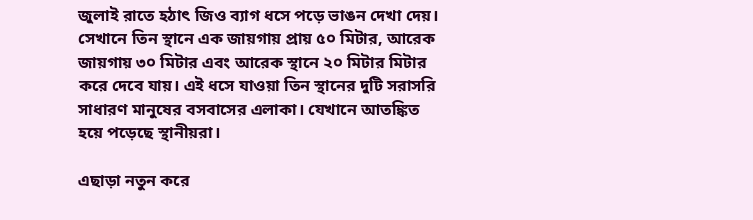জুলাই রাতে হঠাৎ জিও ব্যাগ ধসে পড়ে ভাঙন দেখা দেয়। সেখানে তিন স্থানে এক জায়গায় প্রায় ৫০ মিটার, আরেক জায়গায় ৩০ মিটার এবং আরেক স্থানে ২০ মিটার মিটার করে দেবে যায়। এই ধসে যাওয়া তিন স্থানের দুটি সরাসরি সাধারণ মানুষের বসবাসের এলাকা। যেখানে আতঙ্কিত হয়ে পড়েছে স্থানীয়রা।

এছাড়া নতুন করে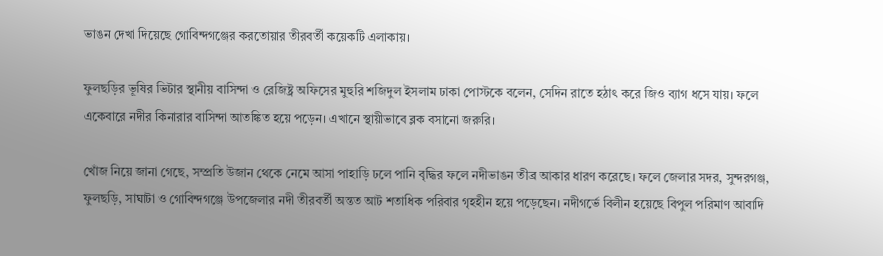ভাঙন দেখা দিয়েছে গোবিন্দগঞ্জের করতোয়ার তীরবর্তী কয়েকটি এলাকায়।

ফুলছড়ির ভূষির ভিটার স্থানীয় বাসিন্দা ও রেজিষ্ট্র অফিসের মুহুরি শজিদুল ইসলাম ঢাকা পোস্টকে বলেন, সেদিন রাতে হঠাৎ করে জিও ব্যাগ ধসে যায়। ফলে একেবারে নদীর কিনারার বাসিন্দা আতঙ্কিত হয়ে পড়েন। এখানে স্থায়ীভাবে ব্লক বসানো জরুরি।

খোঁজ নিয়ে জানা গেছে, সম্প্রতি উজান থেকে নেমে আসা পাহাড়ি ঢলে পানি বৃদ্ধির ফলে নদীভাঙন তীব্র আকার ধারণ করেছে। ফলে জেলার সদর, সুন্দরগঞ্জ, ফুলছড়ি, সাঘাটা ও গোবিন্দগঞ্জে উপজেলার নদী তীরবর্তী অন্তত আট শতাধিক পরিবার গৃহহীন হয়ে পড়েছেন। নদীগর্ভে বিলীন হয়েছে বিপুল পরিমাণ আবাদি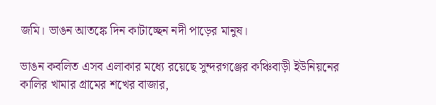জমি। ভাঙন আতঙ্কে দিন কাটাচ্ছেন নদী পাড়ের মানুষ।

ভাঙন কবলিত এসব এলাকার মধ্যে রয়েছে সুন্দরগঞ্জের কঞ্চিবাড়ী ইউনিয়নের কালির খামার গ্রামের শখের বাজার,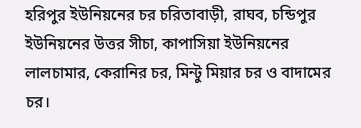হরিপুর ইউনিয়নের চর চরিতাবাড়ী, রাঘব, চন্ডিপুর ইউনিয়নের উত্তর সীচা, কাপাসিয়া ইউনিয়নের লালচামার, কেরানির চর, মিন্টু মিয়ার চর ও বাদামের চর।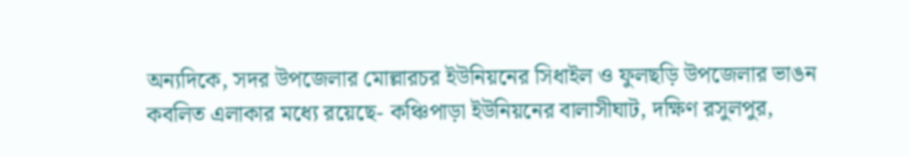অন্যদিকে, সদর উপজেলার মোল্লারচর ইউনিয়নের সিধাইল ও ফুলছড়ি উপজেলার ভাঙন কবলিত এলাকার মধ্যে রয়েছে- কঞ্চিপাড়া ইউনিয়নের বালাসীঘাট, দক্ষিণ রসুলপুর,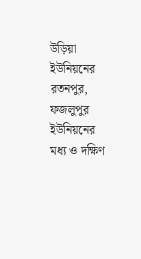উড়িয়া ইউনিয়নের রতনপুর, ফজলুপুর ইউনিয়নের মধ্য ও দক্ষিণ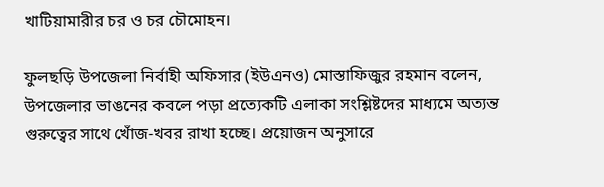খাটিয়ামারীর চর ও চর চৌমোহন।

ফুলছড়ি উপজেলা নির্বাহী অফিসার (ইউএনও) মোস্তাফিজুর রহমান বলেন, উপজেলার ভাঙনের কবলে পড়া প্রত্যেকটি এলাকা সংশ্লিষ্টদের মাধ্যমে অত্যন্ত গুরুত্বের সাথে খোঁজ-খবর রাখা হচ্ছে। প্রয়োজন অনুসারে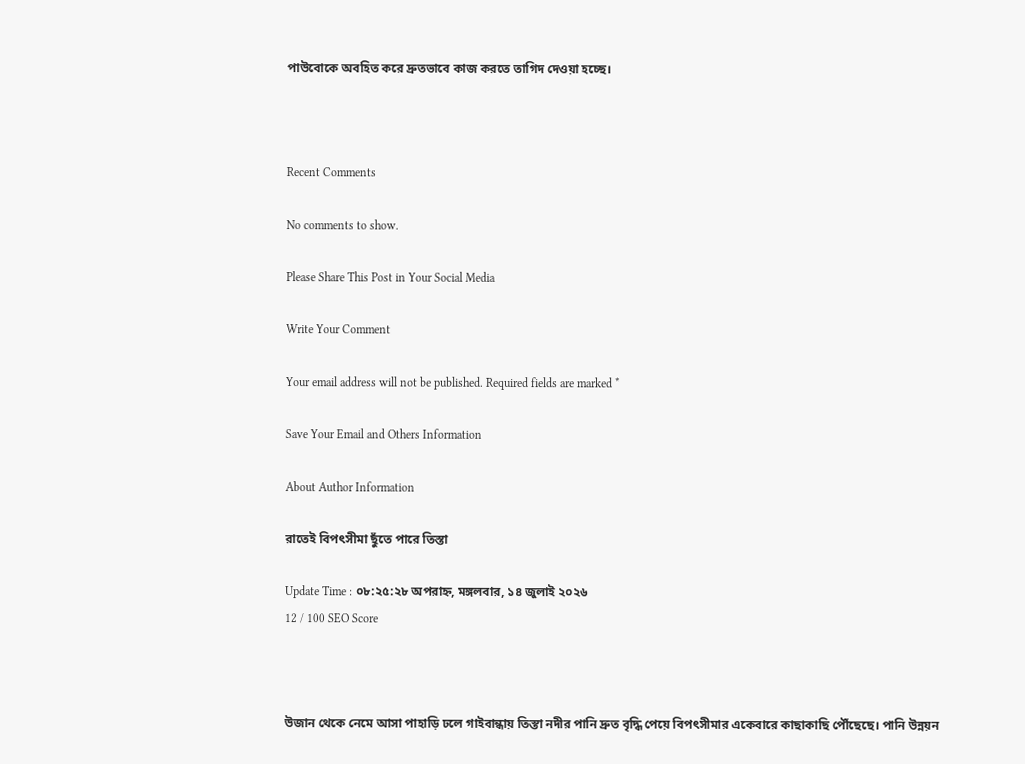পাউবোকে অবহিত করে দ্রুতভাবে কাজ করতে তাগিদ দেওয়া হচ্ছে।



Recent Comments

No comments to show.

Please Share This Post in Your Social Media

Write Your Comment

Your email address will not be published. Required fields are marked *

Save Your Email and Others Information

About Author Information

রাতেই বিপৎসীমা ছুঁতে পারে তিস্তা

Update Time : ০৮:২৫:২৮ অপরাহ্ন, মঙ্গলবার, ১৪ জুলাই ২০২৬
12 / 100 SEO Score



উজান থেকে নেমে আসা পাহাড়ি ঢলে গাইবান্ধায় তিস্তা নদীর পানি দ্রুত বৃদ্ধি পেয়ে বিপৎসীমার একেবারে কাছাকাছি পৌঁছেছে। পানি উন্নয়ন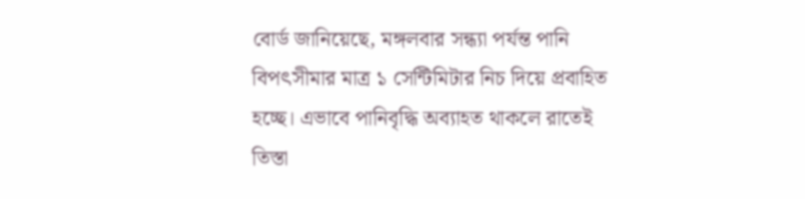বোর্ড জানিয়েছে, মঙ্গলবার সন্ধ্যা পর্যন্ত পানি বিপৎসীমার মাত্র ১ সেন্টিমিটার নিচ দিয়ে প্রবাহিত হচ্ছে। এভাবে পানিবৃদ্ধি অব্যাহত থাকলে রাতেই তিস্তা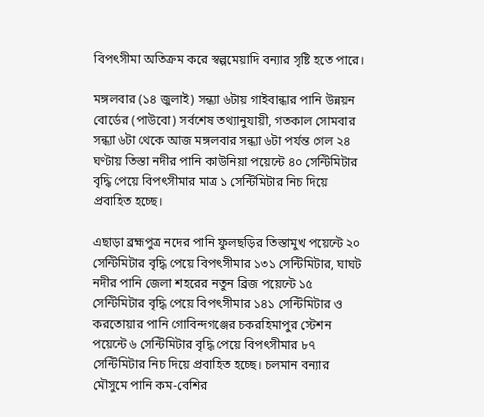বিপৎসীমা অতিক্রম করে স্বল্পমেয়াদি বন্যার সৃষ্টি হতে পারে।

মঙ্গলবার (১৪ জুলাই) সন্ধ্যা ৬টায় গাইবান্ধার পানি উন্নয়ন বোর্ডের (পাউবো) সর্বশেষ তথ্যানুযায়ী, গতকাল সোমবার সন্ধ্যা ৬টা থেকে আজ মঙ্গলবার সন্ধ্যা ৬টা পর্যন্ত গেল ২৪ ঘণ্টায় তিস্তা নদীর পানি কাউনিয়া পয়েন্টে ৪০ সেন্টিমিটার বৃদ্ধি পেয়ে বিপৎসীমার মাত্র ১ সেন্টিমিটার নিচ দিয়ে প্রবাহিত হচ্ছে।

এছাড়া ব্রহ্মপুত্র নদের পানি ফুলছড়ির তিস্তামুখ পয়েন্টে ২০ সেন্টিমিটার বৃদ্ধি পেয়ে বিপৎসীমার ১৩১ সেন্টিমিটার, ঘাঘট নদীর পানি জেলা শহরের নতুন ব্রিজ পয়েন্টে ১৫ সেন্টিমিটার বৃদ্ধি পেয়ে বিপৎসীমার ১৪১ সেন্টিমিটার ও করতোয়ার পানি গোবিন্দগঞ্জের চকরহিমাপুর স্টেশন পয়েন্টে ৬ সেন্টিমিটার বৃদ্ধি পেয়ে বিপৎসীমার ৮৭ সেন্টিমিটার নিচ দিয়ে প্রবাহিত হচ্ছে। চলমান বন্যার মৌসুমে পানি কম-বেশির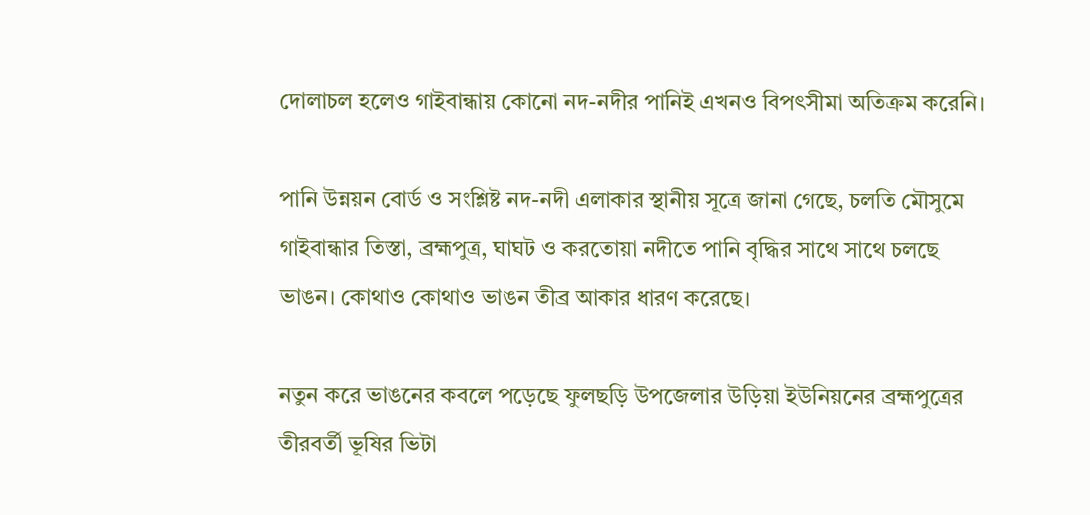দোলাচল হলেও গাইবান্ধায় কোনো নদ-নদীর পানিই এখনও বিপৎসীমা অতিক্রম করেনি।

পানি উন্নয়ন বোর্ড ও সংশ্লিষ্ট নদ-নদী এলাকার স্থানীয় সূত্রে জানা গেছে, চলতি মৌসুমে গাইবান্ধার তিস্তা, ব্রহ্মপুত্র, ঘাঘট ও করতোয়া নদীতে পানি বৃদ্ধির সাথে সাথে চলছে ভাঙন। কোথাও কোথাও ভাঙন তীব্র আকার ধারণ করেছে।

নতুন করে ভাঙনের কবলে পড়েছে ফুলছড়ি উপজেলার উড়িয়া ইউনিয়নের ব্রহ্মপুত্রের তীরবর্তী ভূষির ভিটা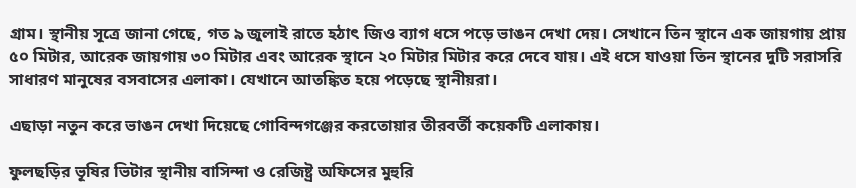গ্রাম। স্থানীয় সূত্রে জানা গেছে, গত ৯ জুলাই রাতে হঠাৎ জিও ব্যাগ ধসে পড়ে ভাঙন দেখা দেয়। সেখানে তিন স্থানে এক জায়গায় প্রায় ৫০ মিটার, আরেক জায়গায় ৩০ মিটার এবং আরেক স্থানে ২০ মিটার মিটার করে দেবে যায়। এই ধসে যাওয়া তিন স্থানের দুটি সরাসরি সাধারণ মানুষের বসবাসের এলাকা। যেখানে আতঙ্কিত হয়ে পড়েছে স্থানীয়রা।

এছাড়া নতুন করে ভাঙন দেখা দিয়েছে গোবিন্দগঞ্জের করতোয়ার তীরবর্তী কয়েকটি এলাকায়।

ফুলছড়ির ভূষির ভিটার স্থানীয় বাসিন্দা ও রেজিষ্ট্র অফিসের মুহুরি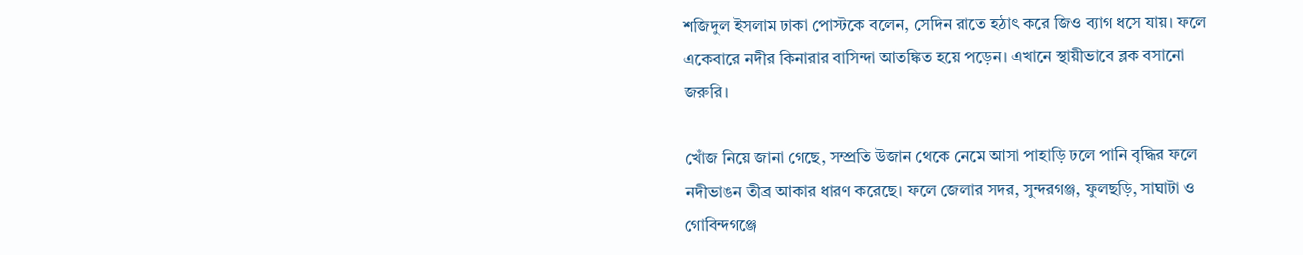শজিদুল ইসলাম ঢাকা পোস্টকে বলেন, সেদিন রাতে হঠাৎ করে জিও ব্যাগ ধসে যায়। ফলে একেবারে নদীর কিনারার বাসিন্দা আতঙ্কিত হয়ে পড়েন। এখানে স্থায়ীভাবে ব্লক বসানো জরুরি।

খোঁজ নিয়ে জানা গেছে, সম্প্রতি উজান থেকে নেমে আসা পাহাড়ি ঢলে পানি বৃদ্ধির ফলে নদীভাঙন তীব্র আকার ধারণ করেছে। ফলে জেলার সদর, সুন্দরগঞ্জ, ফুলছড়ি, সাঘাটা ও গোবিন্দগঞ্জে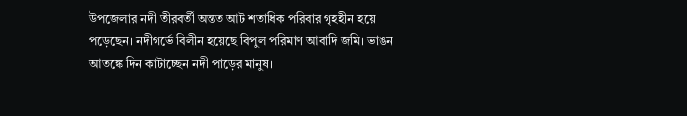উপজেলার নদী তীরবর্তী অন্তত আট শতাধিক পরিবার গৃহহীন হয়ে পড়েছেন। নদীগর্ভে বিলীন হয়েছে বিপুল পরিমাণ আবাদি জমি। ভাঙন আতঙ্কে দিন কাটাচ্ছেন নদী পাড়ের মানুষ।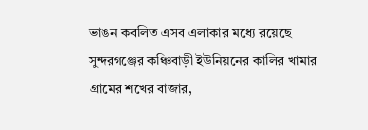ভাঙন কবলিত এসব এলাকার মধ্যে রয়েছে সুন্দরগঞ্জের কঞ্চিবাড়ী ইউনিয়নের কালির খামার গ্রামের শখের বাজার,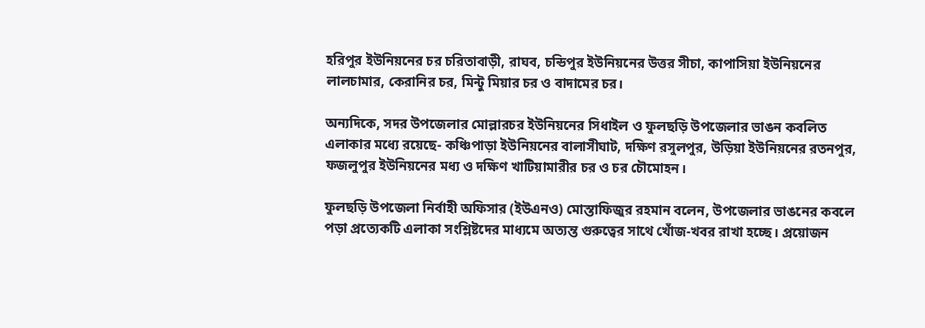হরিপুর ইউনিয়নের চর চরিতাবাড়ী, রাঘব, চন্ডিপুর ইউনিয়নের উত্তর সীচা, কাপাসিয়া ইউনিয়নের লালচামার, কেরানির চর, মিন্টু মিয়ার চর ও বাদামের চর।

অন্যদিকে, সদর উপজেলার মোল্লারচর ইউনিয়নের সিধাইল ও ফুলছড়ি উপজেলার ভাঙন কবলিত এলাকার মধ্যে রয়েছে- কঞ্চিপাড়া ইউনিয়নের বালাসীঘাট, দক্ষিণ রসুলপুর, উড়িয়া ইউনিয়নের রতনপুর, ফজলুপুর ইউনিয়নের মধ্য ও দক্ষিণ খাটিয়ামারীর চর ও চর চৌমোহন।

ফুলছড়ি উপজেলা নির্বাহী অফিসার (ইউএনও) মোস্তাফিজুর রহমান বলেন, উপজেলার ভাঙনের কবলে পড়া প্রত্যেকটি এলাকা সংশ্লিষ্টদের মাধ্যমে অত্যন্ত গুরুত্বের সাথে খোঁজ-খবর রাখা হচ্ছে। প্রয়োজন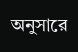অনুসারে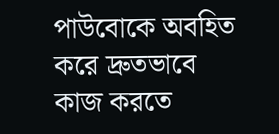পাউবোকে অবহিত করে দ্রুতভাবে কাজ করতে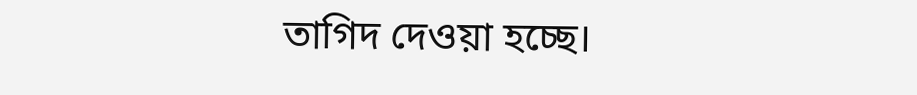তাগিদ দেওয়া হচ্ছে।